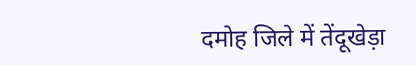दमोह जिले में तेंदूखेड़ा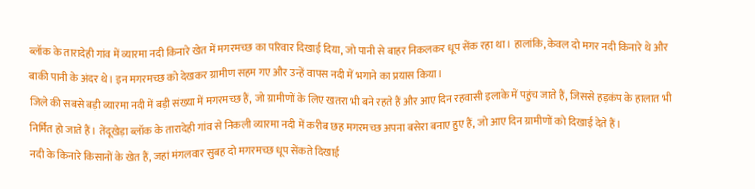ब्लॉक के तारादेही गांव में व्यारमा नदी किनारे खेत में मगरमच्छ का परिवार दिखाई दिया, जो पानी से बाहर निकलकर धूप सेंक रहा था। हालांकि, केवल दो मगर नदी किनारे थे और बाकी पानी के अंदर थे। इन मगरमच्छ को देखकर ग्रामीण सहम गए और उन्हें वापस नदी में भगाने का प्रयास किया।
जिले की सबसे बड़ी व्यारमा नदी में बड़ी संख्या में मगरमच्छ हैं, जो ग्रामीणों के लिए खतरा भी बने रहते हैं और आए दिन रहवासी इलाके में पहुंच जाते हैं, जिससे हड़कंप के हालात भी निर्मित हो जाते हैं। तेंदूखेड़ा ब्लॉक के तारादेही गांव से निकली व्यारमा नदी में करीब छह मगरमच्छ अपना बसेरा बनाए हुए हैं, जो आए दिन ग्रामीणों को दिखाई देते हैं।
नदी के किनारे किसानों के खेत हैं, जहां मंगलवार सुबह दो मगरमच्छ धूप सेंकते दिखाई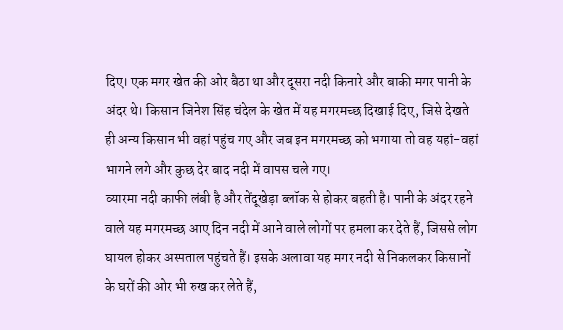दिए। एक मगर खेत की ओर बैठा था और दूसरा नदी किनारे और बाकी मगर पानी के अंदर थे। किसान जिनेश सिंह चंदेल के खेत में यह मगरमच्छ दिखाई दिए, जिसे देखते ही अन्य किसान भी वहां पहुंच गए और जब इन मगरमच्छ को भगाया तो वह यहां-वहां भागने लगे और कुछ देर बाद नदी में वापस चले गए।
व्यारमा नदी काफी लंबी है और तेंदूखेड़ा ब्लॉक से होकर बहती है। पानी के अंदर रहने वाले यह मगरमच्छ आए दिन नदी में आने वाले लोगों पर हमला कर देते हैं, जिससे लोग घायल होकर अस्पताल पहुंचते हैं। इसके अलावा यह मगर नदी से निकलकर किसानों के घरों की ओर भी रुख कर लेते हैं,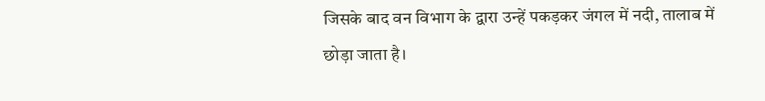जिसके बाद वन विभाग के द्वारा उन्हें पकड़कर जंगल में नदी, तालाब में छोड़ा जाता है।